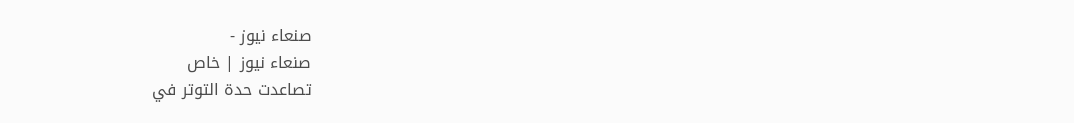صنعاء نيوز -
صنعاء نيوز | خاص
تصاعدت حدة التوتر في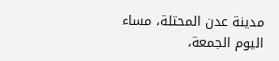مدينة عدن المحتلة، مساء اليوم الجمعة،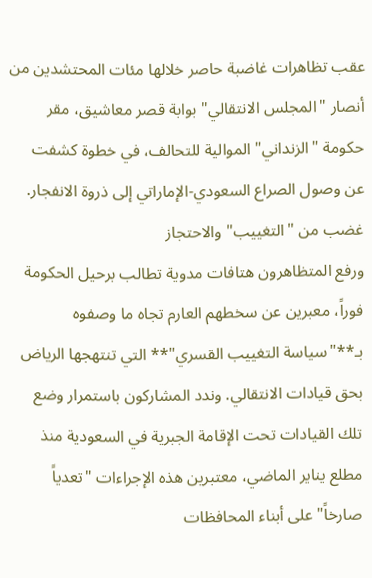عقب تظاهرات غاضبة حاصر خلالها مئات المحتشدين من أنصار "المجلس الانتقالي" بوابة قصر معاشيق، مقر حكومة "الزنداني" الموالية للتحالف، في خطوة كشفت عن وصول الصراع السعودي-الإماراتي إلى ذروة الانفجار.
غضب من "التغييب" والاحتجاز
ورفع المتظاهرون هتافات مدوية تطالب برحيل الحكومة فوراً، معبرين عن سخطهم العارم تجاه ما وصفوه بـ**"سياسة التغييب القسري"** التي تنتهجها الرياض بحق قيادات الانتقالي. وندد المشاركون باستمرار وضع تلك القيادات تحت الإقامة الجبرية في السعودية منذ مطلع يناير الماضي، معتبرين هذه الإجراءات "تعدياً صارخاً" على أبناء المحافظات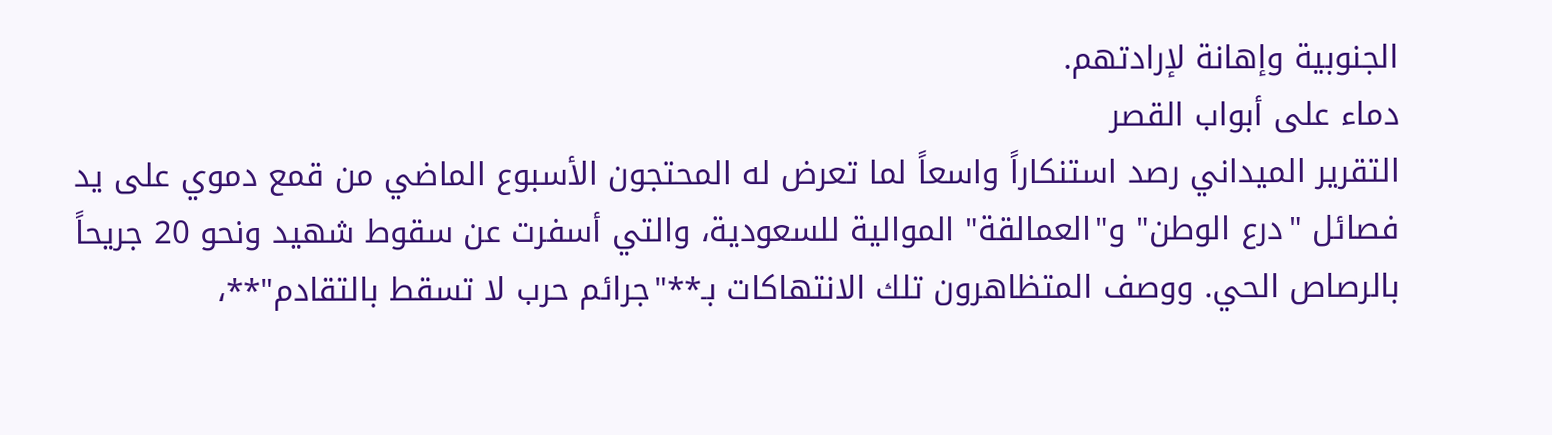الجنوبية وإهانة لإرادتهم.
دماء على أبواب القصر
التقرير الميداني رصد استنكاراً واسعاً لما تعرض له المحتجون الأسبوع الماضي من قمع دموي على يد فصائل "درع الوطن" و"العمالقة" الموالية للسعودية، والتي أسفرت عن سقوط شهيد ونحو 20 جريحاً بالرصاص الحي. ووصف المتظاهرون تلك الانتهاكات بـ**"جرائم حرب لا تسقط بالتقادم"**،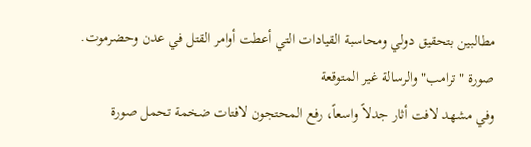مطالبين بتحقيق دولي ومحاسبة القيادات التي أعطت أوامر القتل في عدن وحضرموت.
صورة "ترامب" والرسالة غير المتوقعة
وفي مشهد لافت أثار جدلاً واسعاً، رفع المحتجون لافتات ضخمة تحمل صورة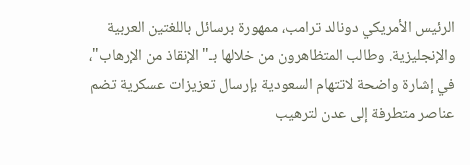الرئيس الأمريكي دونالد ترامب، ممهورة برسائل باللغتين العربية والإنجليزية. وطالب المتظاهرون من خلالها بـ"الإنقاذ من الإرهاب"، في إشارة واضحة لاتتهام السعودية بإرسال تعزيزات عسكرية تضم عناصر متطرفة إلى عدن لترهيب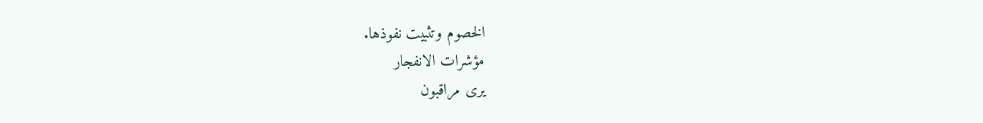الخصوم وتثبيت نفوذها.
مؤشرات الانفجار
يرى مراقبون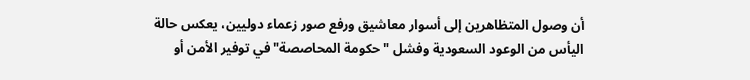أن وصول المتظاهرين إلى أسوار معاشيق ورفع صور زعماء دوليين، يعكس حالة اليأس من الوعود السعودية وفشل "حكومة المحاصصة" في توفير الأمن أو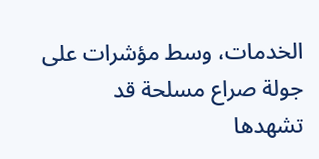الخدمات، وسط مؤشرات على جولة صراع مسلحة قد تشهدها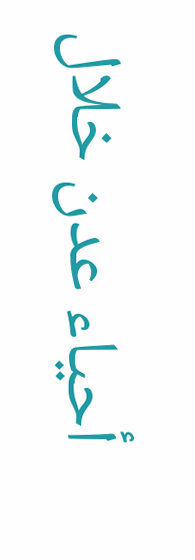أحياء عدن خلال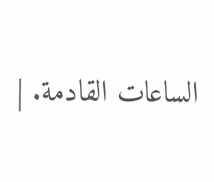الساعات القادمة. |